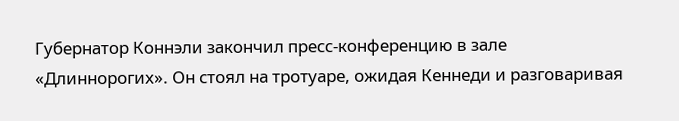Губернатор Коннэли закончил пресс-конференцию в зале «Длиннорогих». Он стоял на тротуаре, ожидая Кеннеди и разговаривая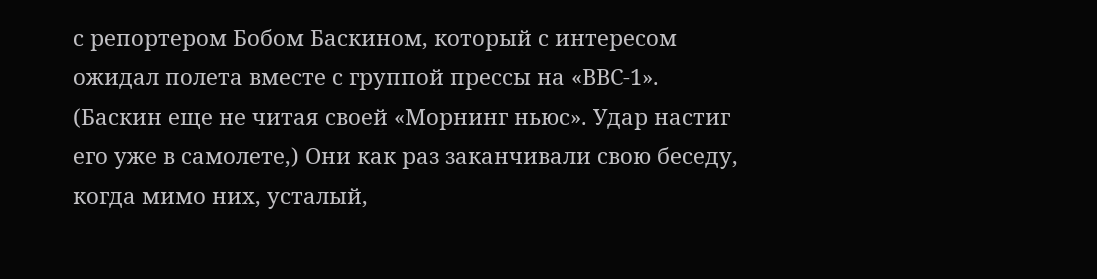с репортером Бобом Баскином, который с интересом ожидал полета вместе с группой прессы на «ВВС-1». (Баскин еще не читая своей «Морнинг ньюс». Удар настиг его уже в самолете,) Они как раз заканчивали свою беседу, когда мимо них, усталый,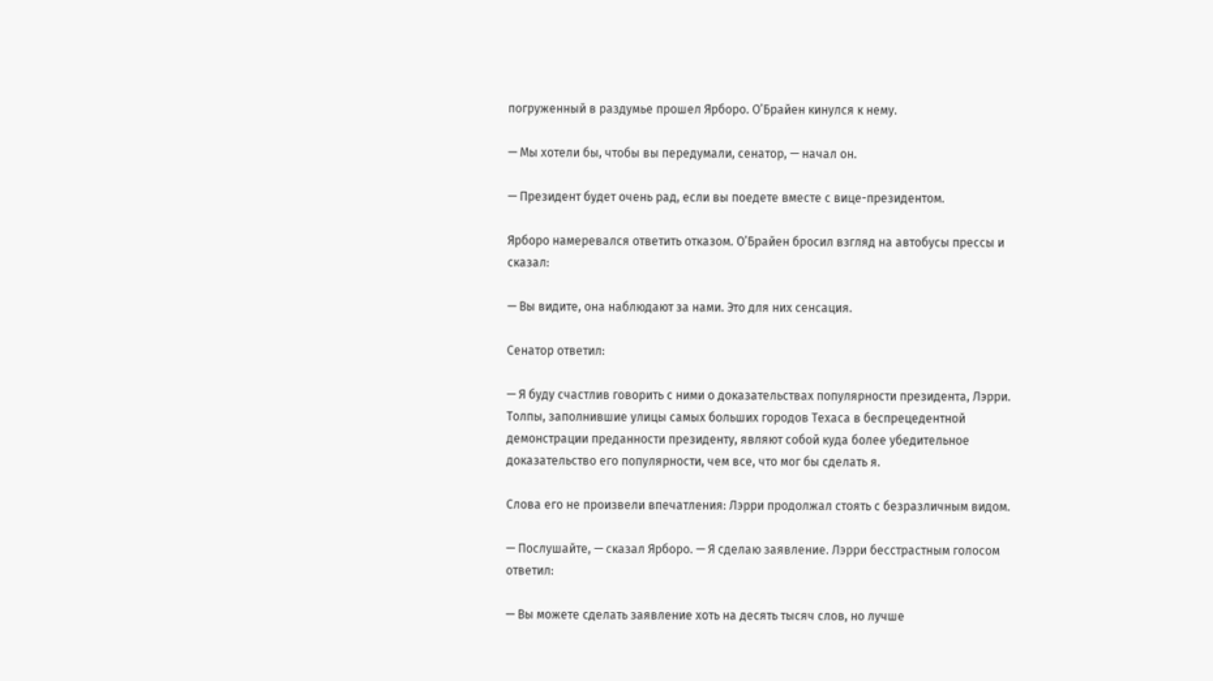погруженный в раздумье прошел Ярборо. О’Брайен кинулся к нему.

— Мы хотели бы, чтобы вы передумали, сенатор, — начал он.

— Президент будет очень рад, если вы поедете вместе с вице-президентом.

Ярборо намеревался ответить отказом. О’Брайен бросил взгляд на автобусы прессы и сказал:

— Вы видите, она наблюдают за нами. Это для них сенсация.

Сенатор ответил:

— Я буду счастлив говорить с ними о доказательствах популярности президента, Лэрри. Толпы, заполнившие улицы самых больших городов Техаса в беспрецедентной демонстрации преданности президенту, являют собой куда более убедительное доказательство его популярности, чем все, что мог бы сделать я.

Слова его не произвели впечатления: Лэрри продолжал стоять с безразличным видом.

— Послушайте, — сказал Ярборо. — Я сделаю заявление. Лэрри бесстрастным голосом ответил:

— Вы можете сделать заявление хоть на десять тысяч слов, но лучше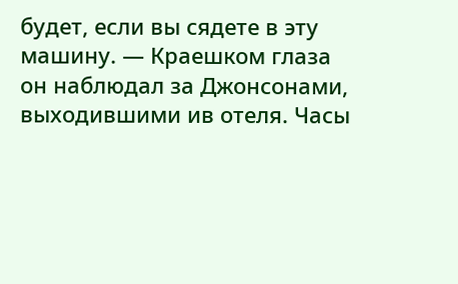будет, если вы сядете в эту машину. — Краешком глаза он наблюдал за Джонсонами, выходившими ив отеля. Часы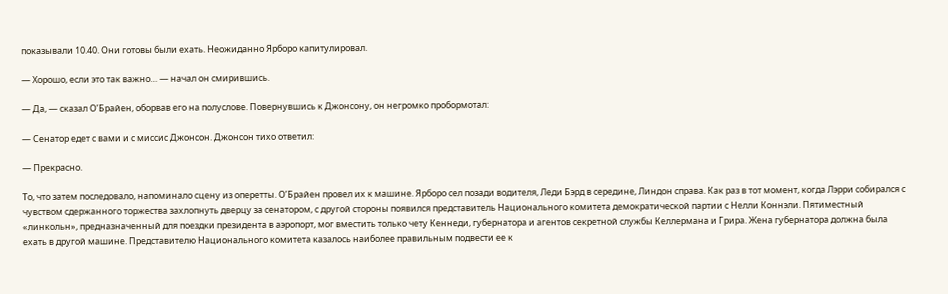показывали 10.40. Они готовы были ехать. Неожиданно Ярборо капитулировал.

— Хорошо, если это так важно… — начал он смирившись.

— Да, — сказал О’Брайен, оборвав его на полуслове. Повернувшись к Джонсону, он негромко пробормотал:

— Сенатор едет с вами и с миссис Джонсон. Джонсон тихо ответил:

— Прекрасно.

То, что затем последовало, напоминало сцену из оперетты. О’Брайен провел их к машине. Ярборо сел позади водителя, Леди Бэрд в середине, Линдон справа. Как раз в тот момент, когда Лэрри собирался с чувством сдержанного торжества захлопнуть дверцу за сенатором, с другой стороны появился представитель Национального комитета демократической партии с Нелли Коннэли. Пятиместный «линкольн», предназначенный для поездки президента в аэропорт, мог вместить только чету Кеннеди, губернатора и агентов секретной службы Келлермана и Грира. Жена губернатора должна была ехать в другой машине. Представителю Национального комитета казалось наиболее правильным подвести ее к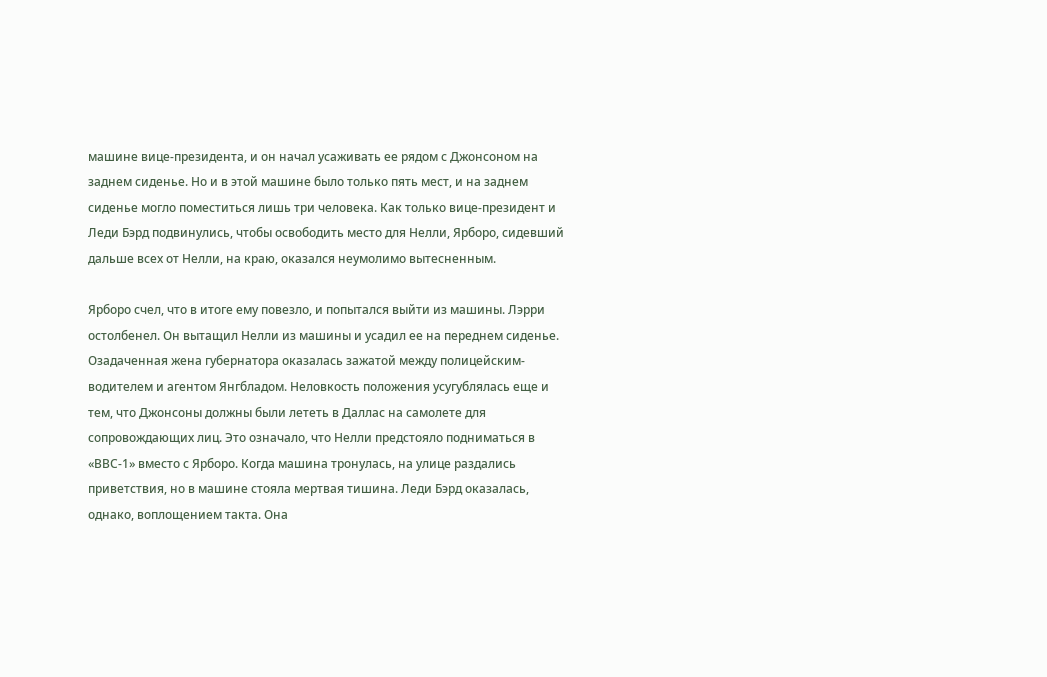машине вице-президента, и он начал усаживать ее рядом с Джонсоном на заднем сиденье. Но и в этой машине было только пять мест, и на заднем сиденье могло поместиться лишь три человека. Как только вице-президент и Леди Бэрд подвинулись, чтобы освободить место для Нелли, Ярборо, сидевший дальше всех от Нелли, на краю, оказался неумолимо вытесненным.

Ярборо счел, что в итоге ему повезло, и попытался выйти из машины. Лэрри остолбенел. Он вытащил Нелли из машины и усадил ее на переднем сиденье. Озадаченная жена губернатора оказалась зажатой между полицейским-водителем и агентом Янгбладом. Неловкость положения усугублялась еще и тем, что Джонсоны должны были лететь в Даллас на самолете для сопровождающих лиц. Это означало, что Нелли предстояло подниматься в «ВВС-1» вместо с Ярборо. Когда машина тронулась, на улице раздались приветствия, но в машине стояла мертвая тишина. Леди Бэрд оказалась, однако, воплощением такта. Она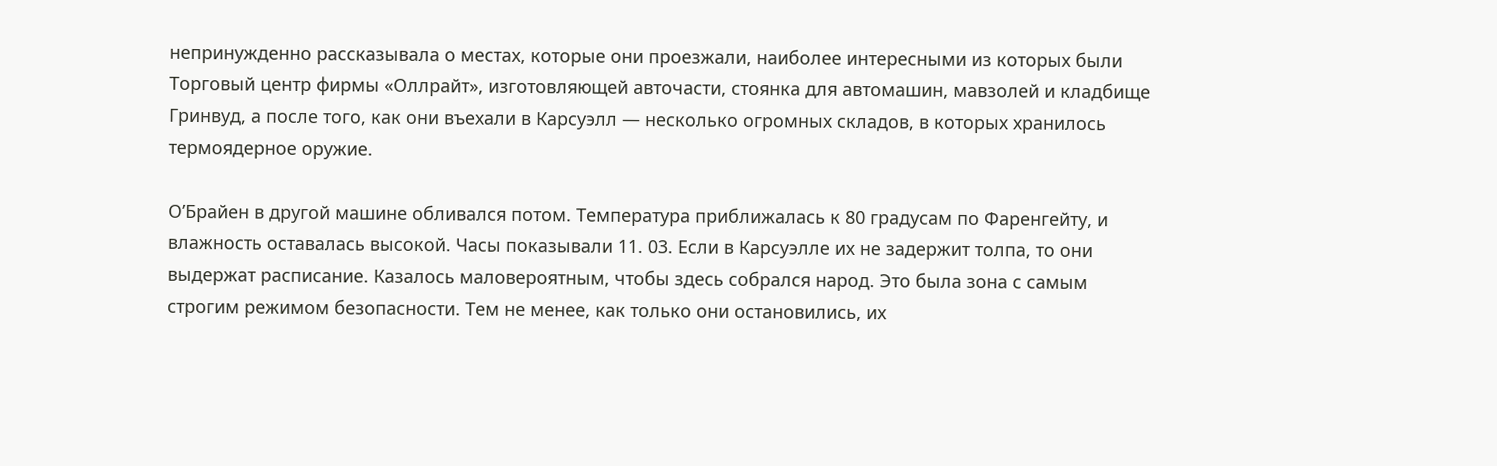непринужденно рассказывала о местах, которые они проезжали, наиболее интересными из которых были Торговый центр фирмы «Оллрайт», изготовляющей авточасти, стоянка для автомашин, мавзолей и кладбище Гринвуд, а после того, как они въехали в Карсуэлл — несколько огромных складов, в которых хранилось термоядерное оружие.

О’Брайен в другой машине обливался потом. Температура приближалась к 80 градусам по Фаренгейту, и влажность оставалась высокой. Часы показывали 11. 03. Если в Карсуэлле их не задержит толпа, то они выдержат расписание. Казалось маловероятным, чтобы здесь собрался народ. Это была зона с самым строгим режимом безопасности. Тем не менее, как только они остановились, их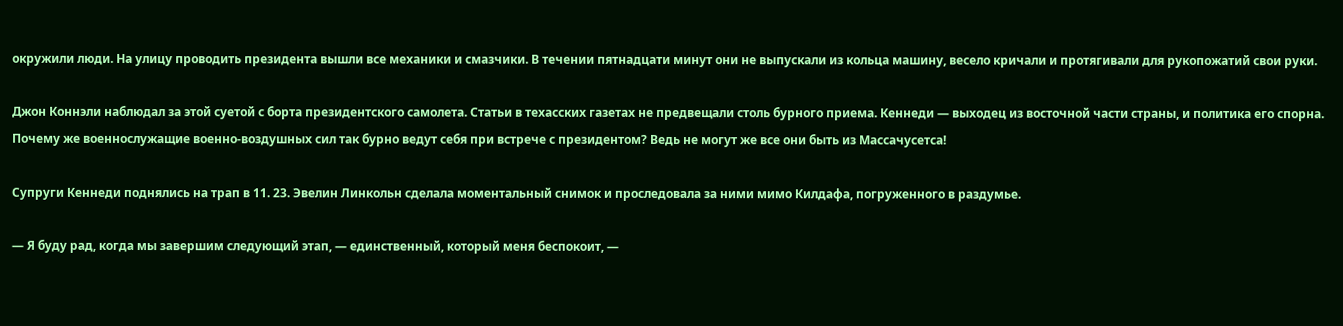окружили люди. На улицу проводить президента вышли все механики и смазчики. В течении пятнадцати минут они не выпускали из кольца машину, весело кричали и протягивали для рукопожатий свои руки.

Джон Коннэли наблюдал за этой суетой с борта президентского самолета. Статьи в техасских газетах не предвещали столь бурного приема. Кеннеди — выходец из восточной части страны, и политика его спорна. Почему же военнослужащие военно-воздушных сил так бурно ведут себя при встрече с президентом? Ведь не могут же все они быть из Массачусетса!

Супруги Кеннеди поднялись на трап в 11. 23. Эвелин Линкольн сделала моментальный снимок и проследовала за ними мимо Килдафа, погруженного в раздумье.

— Я буду рад, когда мы завершим следующий этап, — единственный, который меня беспокоит, —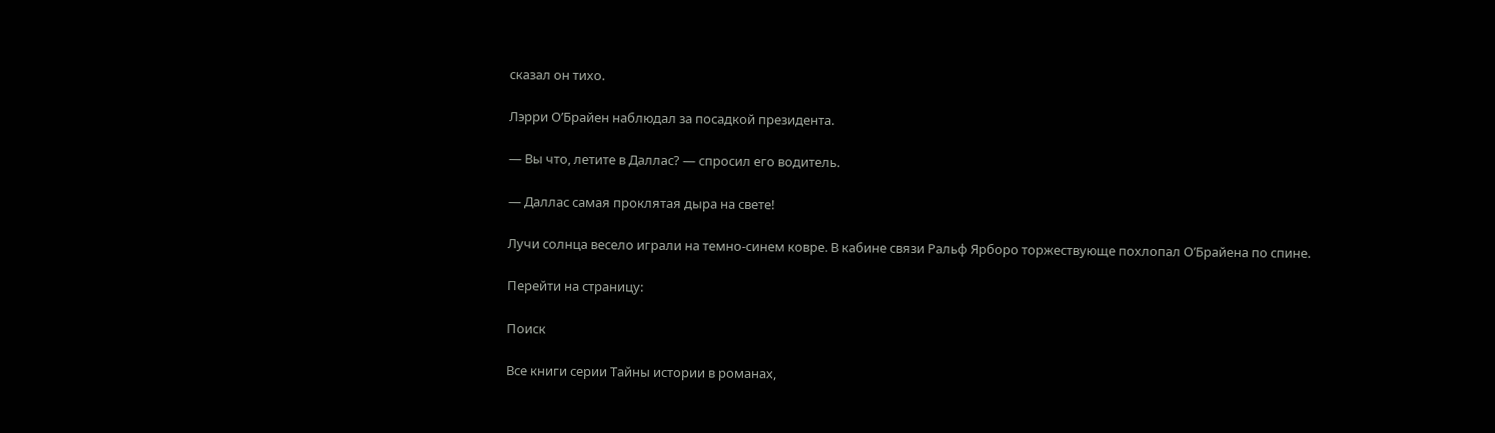сказал он тихо.

Лэрри О’Брайен наблюдал за посадкой президента.

— Вы что, летите в Даллас? — спросил его водитель.

— Даллас самая проклятая дыра на свете!

Лучи солнца весело играли на темно-синем ковре. В кабине связи Ральф Ярборо торжествующе похлопал О’Брайена по спине.

Перейти на страницу:

Поиск

Все книги серии Тайны истории в романах,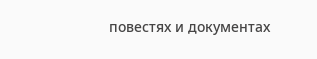повестях и документах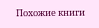Похожие книги